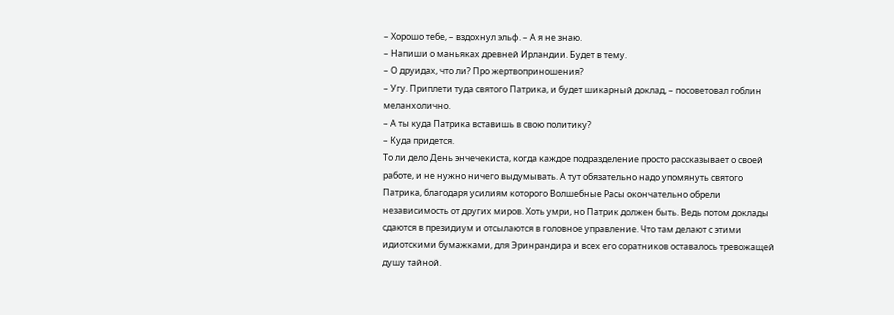– Хорошо тебе, – вздохнул эльф. – А я не знаю.
– Напиши о маньяках древней Ирландии. Будет в тему.
– О друидах, что ли? Про жертвоприношения?
– Угу. Приплети туда святого Патрика, и будет шикарный доклад, – посоветовал гоблин меланхолично.
– А ты куда Патрика вставишь в свою политику?
– Куда придется.
То ли дело День энчечекиста, когда каждое подразделение просто рассказывает о своей работе, и не нужно ничего выдумывать. А тут обязательно надо упомянуть святого Патрика, благодаря усилиям которого Волшебные Расы окончательно обрели независимость от других миров. Хоть умри, но Патрик должен быть. Ведь потом доклады сдаются в президиум и отсылаются в головное управление. Что там делают с этими идиотскими бумажками, для Эринрандира и всех его соратников оставалось тревожащей душу тайной.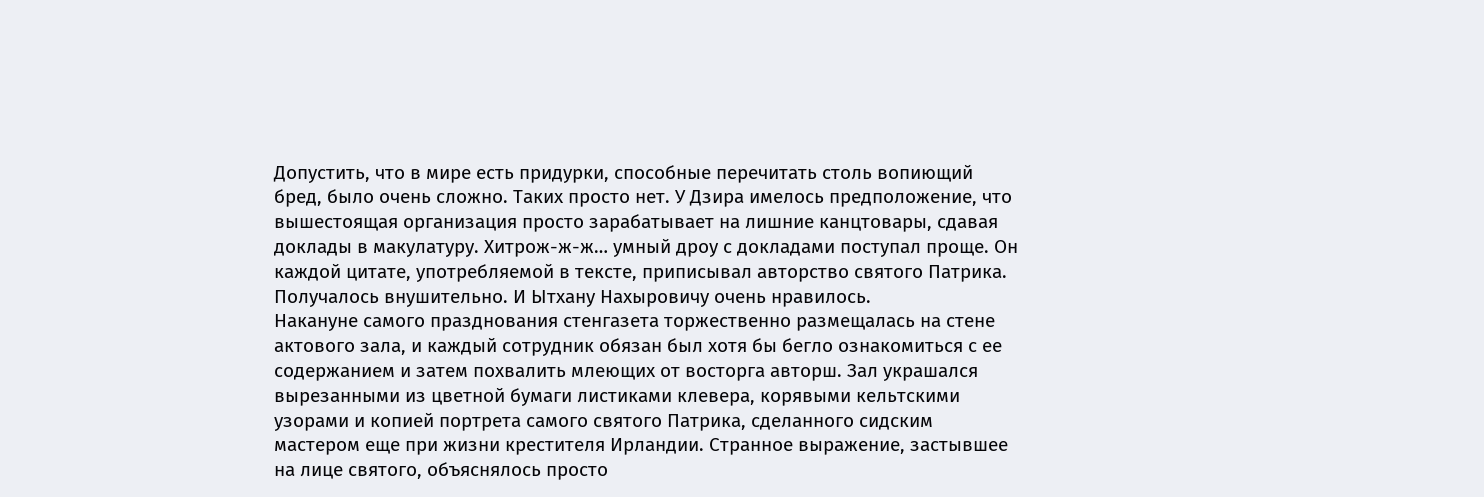Допустить, что в мире есть придурки, способные перечитать столь вопиющий бред, было очень сложно. Таких просто нет. У Дзира имелось предположение, что вышестоящая организация просто зарабатывает на лишние канцтовары, сдавая доклады в макулатуру. Хитрож-ж-ж… умный дроу с докладами поступал проще. Он каждой цитате, употребляемой в тексте, приписывал авторство святого Патрика. Получалось внушительно. И Ытхану Нахыровичу очень нравилось.
Накануне самого празднования стенгазета торжественно размещалась на стене актового зала, и каждый сотрудник обязан был хотя бы бегло ознакомиться с ее содержанием и затем похвалить млеющих от восторга авторш. Зал украшался вырезанными из цветной бумаги листиками клевера, корявыми кельтскими узорами и копией портрета самого святого Патрика, сделанного сидским мастером еще при жизни крестителя Ирландии. Странное выражение, застывшее на лице святого, объяснялось просто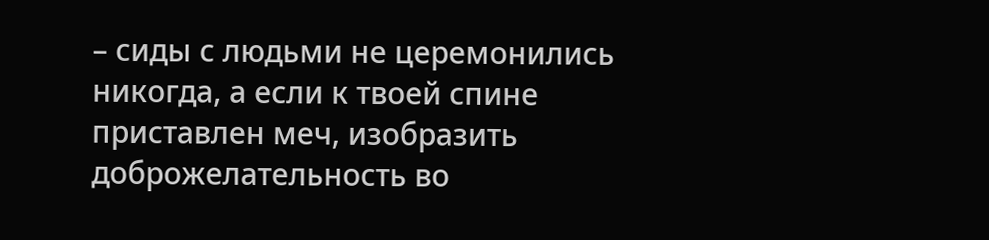– сиды с людьми не церемонились никогда, а если к твоей спине приставлен меч, изобразить доброжелательность во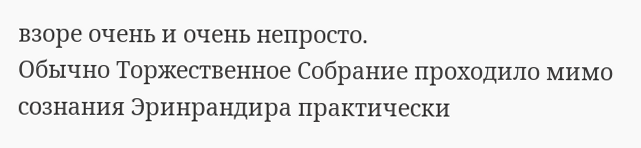взоре очень и очень непросто.
Обычно Торжественное Собрание проходило мимо сознания Эринрандира практически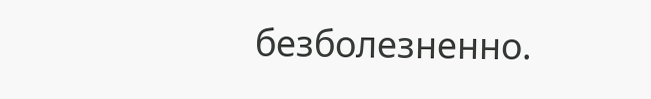безболезненно.